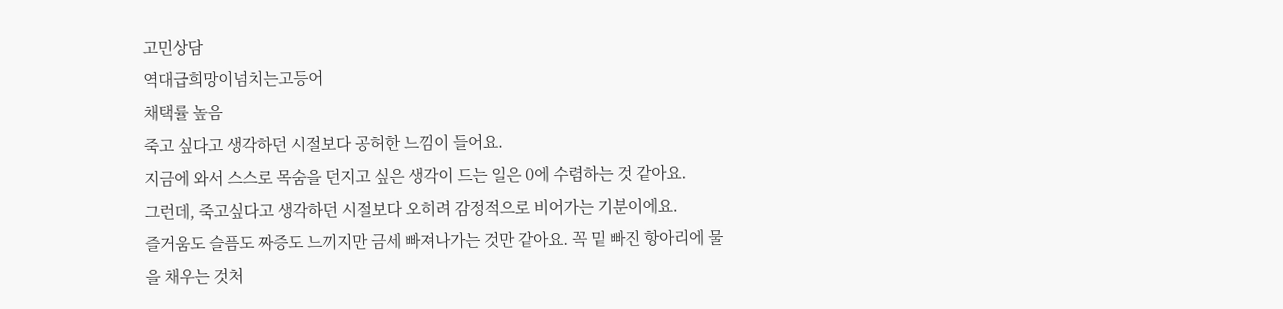고민상담
역대급희망이넘치는고등어
채택률 높음
죽고 싶다고 생각하던 시절보다 공허한 느낌이 들어요.
지금에 와서 스스로 목숨을 던지고 싶은 생각이 드는 일은 0에 수렴하는 것 같아요.
그런데, 죽고싶다고 생각하던 시절보다 오히려 감정적으로 비어가는 기분이에요.
즐거움도 슬픔도 짜증도 느끼지만 금세 빠져나가는 것만 같아요. 꼭 밑 빠진 항아리에 물을 채우는 것처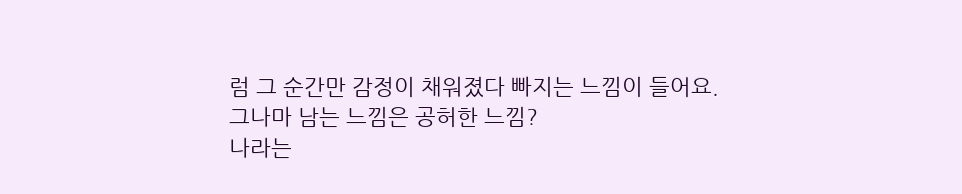럼 그 순간만 감정이 채워졌다 빠지는 느낌이 들어요.
그나마 남는 느낌은 공허한 느낌?
나라는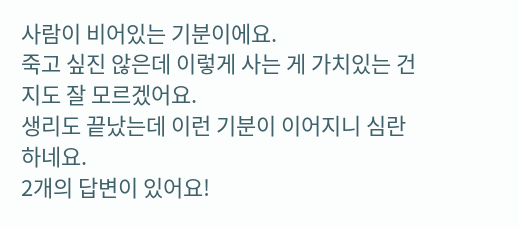사람이 비어있는 기분이에요.
죽고 싶진 않은데 이렇게 사는 게 가치있는 건지도 잘 모르겠어요.
생리도 끝났는데 이런 기분이 이어지니 심란하네요.
2개의 답변이 있어요!